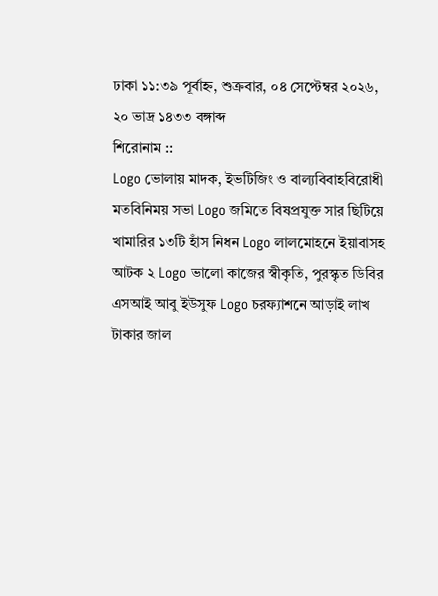ঢাকা ১১:৩৯ পূর্বাহ্ন, শুক্রবার, ০৪ সেপ্টেম্বর ২০২৬, ২০ ভাদ্র ১৪৩৩ বঙ্গাব্দ
শিরোনাম ::
Logo ভোলায় মাদক, ইভটিজিং ও বাল্যবিবাহবিরোধী মতবিনিময় সভা Logo জমিতে বিষপ্রযুক্ত সার ছিটিয়ে খামারির ১৩টি হাঁস নিধন Logo লালমোহনে ইয়াবাসহ আটক ২ Logo ভালো কাজের স্বীকৃতি, পুরস্কৃত ডিবির এসআই আবু ইউসুফ Logo চরফ্যাশনে আড়াই লাখ টাকার জাল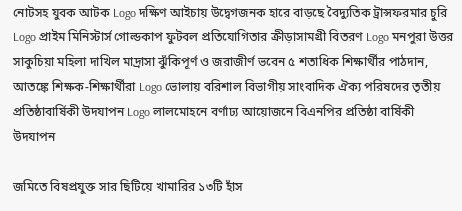নোটসহ যুবক আটক Logo দক্ষিণ আইচায় উদ্বেগজনক হারে বাড়ছে বৈদ্যুতিক ট্রান্সফরমার চুরি Logo প্রাইম মিনিস্টার্স গোল্ডকাপ ফুটবল প্রতিযোগিতার ক্রীড়াসামগ্রী বিতরণ Logo মনপুরা উত্তর সাকুচিয়া মহিলা দাখিল মাদ্রাসা ঝুঁকিপূর্ণ ও জরাজীর্ণ ভবেন ৫ শতাধিক শিক্ষার্থীর পাঠদান, আতঙ্কে শিক্ষক-শিক্ষার্থীরা Logo ভোলায় বরিশাল বিভাগীয় সাংবাদিক ঐক্য পরিষদের তৃতীয় প্রতিষ্ঠাবার্ষিকী উদযাপন Logo লালমোহনে বর্ণাঢ্য আয়োজনে বিএনপির প্রতিষ্ঠা বার্ষিকী উদযাপন

জমিতে বিষপ্রযুক্ত সার ছিটিয়ে খামারির ১৩টি হাঁস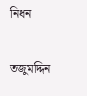নিধন

তজুমদ্দিন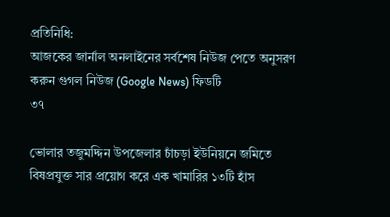প্রতিনিধি:
আজকের জার্নাল অনলাইনের সর্বশেষ নিউজ পেতে অনুসরণ করুন গুগল নিউজ (Google News) ফিডটি
৩৭

ভোলার তজুমদ্দিন উপজেলার চাঁচড়া ইউনিয়নে জমিতে বিষপ্রযুক্ত সার প্রয়োগ করে এক খামারির ১৩টি হাঁস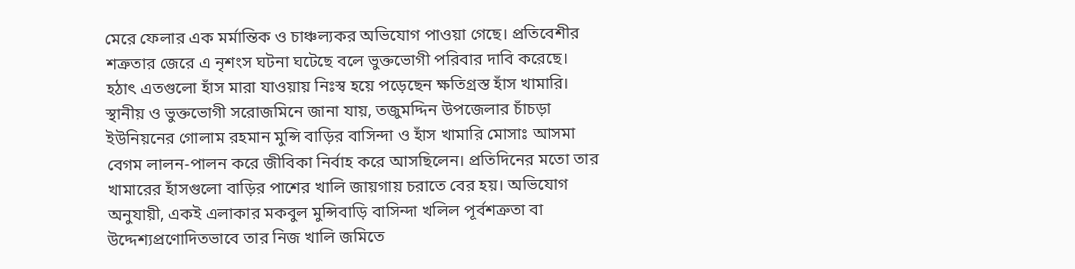মেরে ফেলার এক মর্মান্তিক ও চাঞ্চল্যকর অভিযোগ পাওয়া গেছে। প্রতিবেশীর শত্রুতার জেরে এ নৃশংস ঘটনা ঘটেছে বলে ভুক্তভোগী পরিবার দাবি করেছে। হঠাৎ এতগুলো হাঁস মারা যাওয়ায় নিঃস্ব হয়ে পড়েছেন ক্ষতিগ্রস্ত হাঁস খামারি।
স্থানীয় ও ভুক্তভোগী সরোজমিনে জানা যায়, তজুমদ্দিন উপজেলার চাঁচড়া ইউনিয়নের গোলাম রহমান মুন্সি বাড়ির বাসিন্দা ও হাঁস খামারি মোসাঃ আসমা বেগম লালন-পালন করে জীবিকা নির্বাহ করে আসছিলেন। প্রতিদিনের মতো তার খামারের হাঁসগুলো বাড়ির পাশের খালি জায়গায় চরাতে বের হয়। অভিযোগ অনুযায়ী, একই এলাকার মকবুল মুন্সিবাড়ি বাসিন্দা খলিল পূর্বশত্রুতা বা উদ্দেশ্যপ্রণোদিতভাবে তার নিজ খালি জমিতে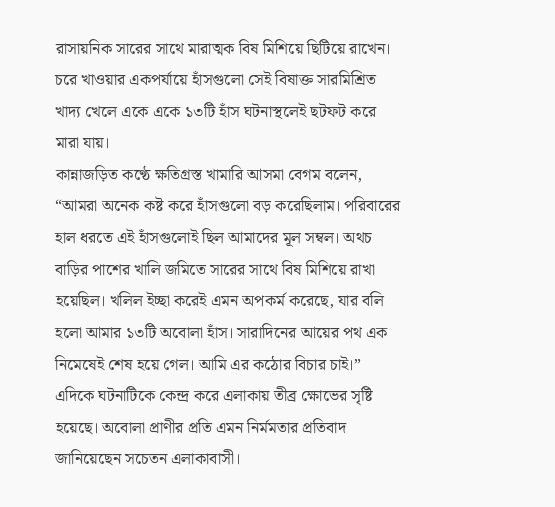রাসায়নিক সারের সাথে মারাত্মক বিষ মিশিয়ে ছিটিয়ে রাখেন। চরে খাওয়ার একপর্যায়ে হাঁসগুলো সেই বিষাক্ত সারমিশ্রিত খাদ্য খেলে একে একে ১৩টি হাঁস ঘটনাস্থলেই ছটফট করে মারা যায়।
কান্নাজড়িত কণ্ঠে ক্ষতিগ্রস্ত খামারি আসমা বেগম বলেন, “আমরা অনেক কষ্ট করে হাঁসগুলো বড় করেছিলাম। পরিবারের হাল ধরতে এই হাঁসগুলোই ছিল আমাদের মূল সম্বল। অথচ বাড়ির পাশের খালি জমিতে সারের সাথে বিষ মিশিয়ে রাখা হয়েছিল। খলিল ইচ্ছা করেই এমন অপকর্ম করেছে, যার বলি হলো আমার ১৩টি অবোলা হাঁস। সারাদিনের আয়ের পথ এক নিমেষেই শেষ হয়ে গেল। আমি এর কঠোর বিচার চাই।”
এদিকে ঘটনাটিকে কেন্দ্র করে এলাকায় তীব্র ক্ষোভের সৃষ্টি হয়েছে। অবোলা প্রাণীর প্রতি এমন নির্মমতার প্রতিবাদ জানিয়েছেন সচেতন এলাকাবাসী।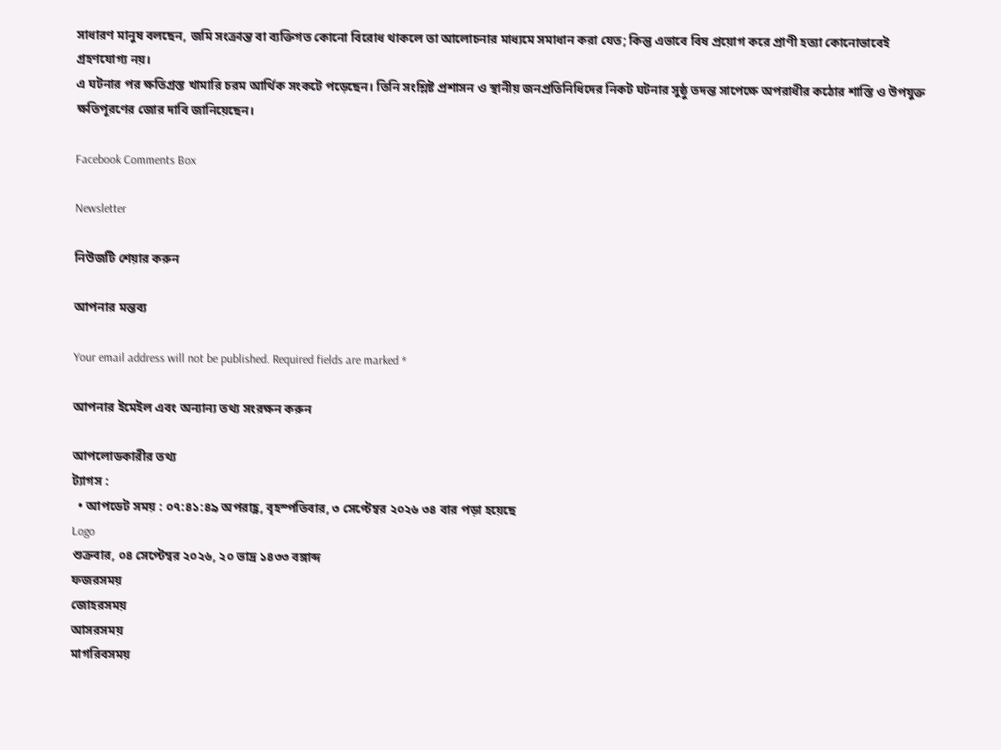সাধারণ মানুষ বলছেন, জমি সংক্রান্ত বা ব্যক্তিগত কোনো বিরোধ থাকলে তা আলোচনার মাধ্যমে সমাধান করা যেত; কিন্তু এভাবে বিষ প্রয়োগ করে প্রাণী হত্যা কোনোভাবেই গ্রহণযোগ্য নয়।
এ ঘটনার পর ক্ষতিগ্রস্ত খামারি চরম আর্থিক সংকটে পড়েছেন। তিনি সংশ্লিষ্ট প্রশাসন ও স্থানীয় জনপ্রতিনিধিদের নিকট ঘটনার সুষ্ঠু তদন্ত সাপেক্ষে অপরাধীর কঠোর শাস্তি ও উপযুক্ত ক্ষতিপূরণের জোর দাবি জানিয়েছেন।

Facebook Comments Box

Newsletter

নিউজটি শেয়ার করুন

আপনার মন্তব্য

Your email address will not be published. Required fields are marked *

আপনার ইমেইল এবং অন্যান্য তথ্য সংরক্ষন করুন

আপলোডকারীর তথ্য
ট্যাগস :
  • আপডেট সময় : ০৭:৪১:৪৯ অপরাহ্ণ, বৃহস্পতিবার, ৩ সেপ্টেম্বর ২০২৬ ৩৪ বার পড়া হয়েছে
Logo
শুক্রবার, ০৪ সেপ্টেম্বর ২০২৬, ২০ ভাদ্র ১৪৩৩ বঙ্গাব্দ
ফজরসময়
জোহরসময়
আসরসময়
মাগরিবসময়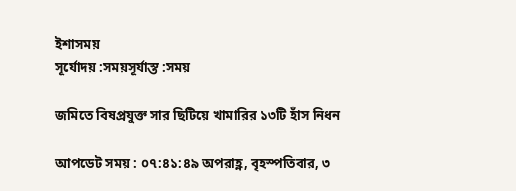ইশাসময়
সূর্যোদয় :সময়সূর্যাস্ত :সময়

জমিতে বিষপ্রযুক্ত সার ছিটিয়ে খামারির ১৩টি হাঁস নিধন

আপডেট সময় : ০৭:৪১:৪৯ অপরাহ্ণ, বৃহস্পতিবার, ৩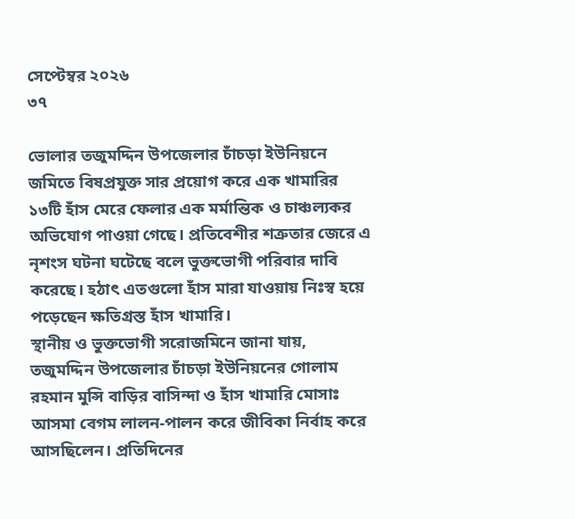সেপ্টেম্বর ২০২৬
৩৭

ভোলার তজুমদ্দিন উপজেলার চাঁচড়া ইউনিয়নে জমিতে বিষপ্রযুক্ত সার প্রয়োগ করে এক খামারির ১৩টি হাঁস মেরে ফেলার এক মর্মান্তিক ও চাঞ্চল্যকর অভিযোগ পাওয়া গেছে। প্রতিবেশীর শত্রুতার জেরে এ নৃশংস ঘটনা ঘটেছে বলে ভুক্তভোগী পরিবার দাবি করেছে। হঠাৎ এতগুলো হাঁস মারা যাওয়ায় নিঃস্ব হয়ে পড়েছেন ক্ষতিগ্রস্ত হাঁস খামারি।
স্থানীয় ও ভুক্তভোগী সরোজমিনে জানা যায়, তজুমদ্দিন উপজেলার চাঁচড়া ইউনিয়নের গোলাম রহমান মুন্সি বাড়ির বাসিন্দা ও হাঁস খামারি মোসাঃ আসমা বেগম লালন-পালন করে জীবিকা নির্বাহ করে আসছিলেন। প্রতিদিনের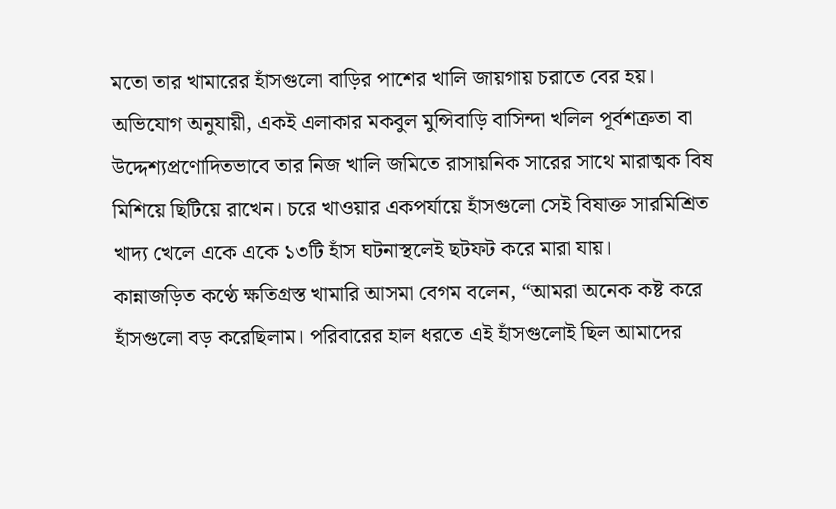মতো তার খামারের হাঁসগুলো বাড়ির পাশের খালি জায়গায় চরাতে বের হয়। অভিযোগ অনুযায়ী, একই এলাকার মকবুল মুন্সিবাড়ি বাসিন্দা খলিল পূর্বশত্রুতা বা উদ্দেশ্যপ্রণোদিতভাবে তার নিজ খালি জমিতে রাসায়নিক সারের সাথে মারাত্মক বিষ মিশিয়ে ছিটিয়ে রাখেন। চরে খাওয়ার একপর্যায়ে হাঁসগুলো সেই বিষাক্ত সারমিশ্রিত খাদ্য খেলে একে একে ১৩টি হাঁস ঘটনাস্থলেই ছটফট করে মারা যায়।
কান্নাজড়িত কণ্ঠে ক্ষতিগ্রস্ত খামারি আসমা বেগম বলেন, “আমরা অনেক কষ্ট করে হাঁসগুলো বড় করেছিলাম। পরিবারের হাল ধরতে এই হাঁসগুলোই ছিল আমাদের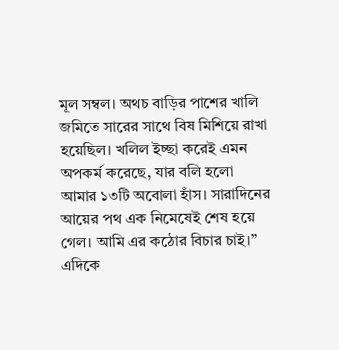মূল সম্বল। অথচ বাড়ির পাশের খালি জমিতে সারের সাথে বিষ মিশিয়ে রাখা হয়েছিল। খলিল ইচ্ছা করেই এমন অপকর্ম করেছে, যার বলি হলো আমার ১৩টি অবোলা হাঁস। সারাদিনের আয়ের পথ এক নিমেষেই শেষ হয়ে গেল। আমি এর কঠোর বিচার চাই।”
এদিকে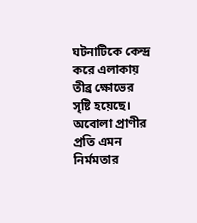ঘটনাটিকে কেন্দ্র করে এলাকায় তীব্র ক্ষোভের সৃষ্টি হয়েছে। অবোলা প্রাণীর প্রতি এমন নির্মমতার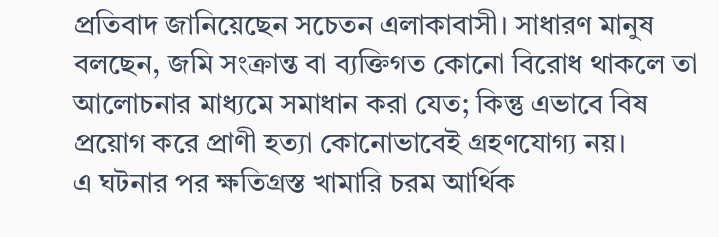প্রতিবাদ জানিয়েছেন সচেতন এলাকাবাসী। সাধারণ মানুষ বলছেন, জমি সংক্রান্ত বা ব্যক্তিগত কোনো বিরোধ থাকলে তা আলোচনার মাধ্যমে সমাধান করা যেত; কিন্তু এভাবে বিষ প্রয়োগ করে প্রাণী হত্যা কোনোভাবেই গ্রহণযোগ্য নয়।
এ ঘটনার পর ক্ষতিগ্রস্ত খামারি চরম আর্থিক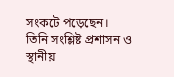সংকটে পড়েছেন। তিনি সংশ্লিষ্ট প্রশাসন ও স্থানীয়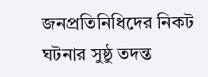জনপ্রতিনিধিদের নিকট ঘটনার সুষ্ঠু তদন্ত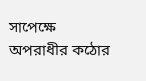সাপেক্ষে অপরাধীর কঠোর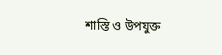শাস্তি ও উপযুক্ত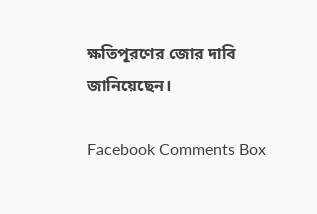ক্ষতিপূরণের জোর দাবি জানিয়েছেন।

Facebook Comments Box